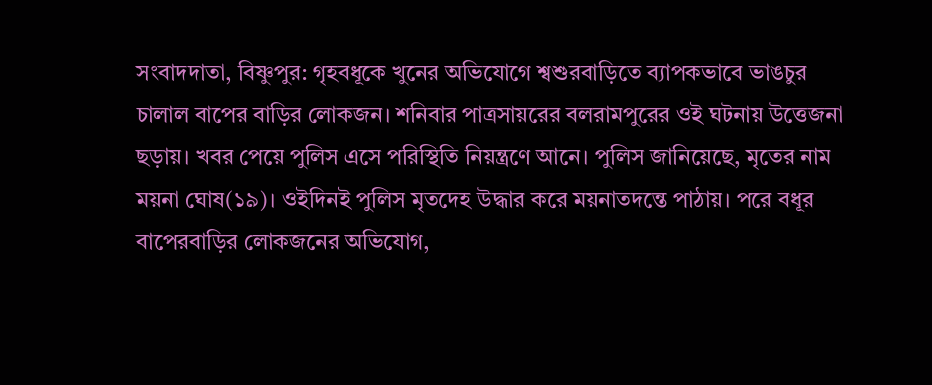সংবাদদাতা, বিষ্ণুপুর: গৃহবধূকে খুনের অভিযোগে শ্বশুরবাড়িতে ব্যাপকভাবে ভাঙচুর চালাল বাপের বাড়ির লোকজন। শনিবার পাত্রসায়রের বলরামপুরের ওই ঘটনায় উত্তেজনা ছড়ায়। খবর পেয়ে পুলিস এসে পরিস্থিতি নিয়ন্ত্রণে আনে। পুলিস জানিয়েছে, মৃতের নাম ময়না ঘোষ(১৯)। ওইদিনই পুলিস মৃতদেহ উদ্ধার করে ময়নাতদন্তে পাঠায়। পরে বধূর বাপেরবাড়ির লোকজনের অভিযোগ,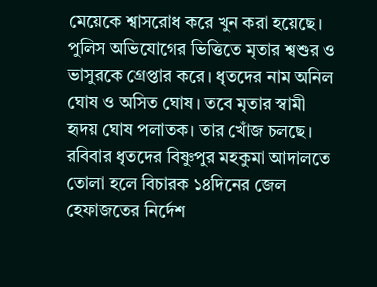মেয়েকে শ্বাসরোধ করে খুন করা হয়েছে। পুলিস অভিযোগের ভিত্তিতে মৃতার শ্বশুর ও ভাসুরকে গ্রেপ্তার করে। ধৃতদের নাম অনিল ঘোষ ও অসিত ঘোষ। তবে মৃতার স্বামী হৃদয় ঘোষ পলাতক। তার খোঁজ চলছে। রবিবার ধৃতদের বিষ্ণুপুর মহকুমা আদালতে তোলা হলে বিচারক ১৪দিনের জেল হেফাজতের নির্দেশ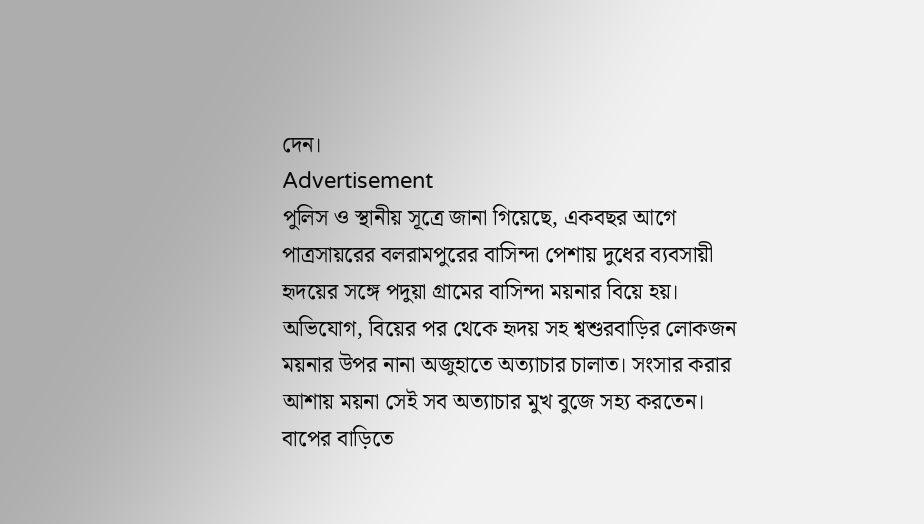দেন।
Advertisement
পুলিস ও স্থানীয় সূত্রে জানা গিয়েছে, একবছর আগে পাত্রসায়রের বলরামপুরের বাসিন্দা পেশায় দুধের ব্যবসায়ী হৃদয়ের সঙ্গে পদুয়া গ্রামের বাসিন্দা ময়নার বিয়ে হয়। অভিযোগ, বিয়ের পর থেকে হৃদয় সহ শ্বশুরবাড়ির লোকজন ময়নার উপর নানা অজুহাতে অত্যাচার চালাত। সংসার করার আশায় ময়না সেই সব অত্যাচার মুখ বুজে সহ্য করতেন। বাপের বাড়িতে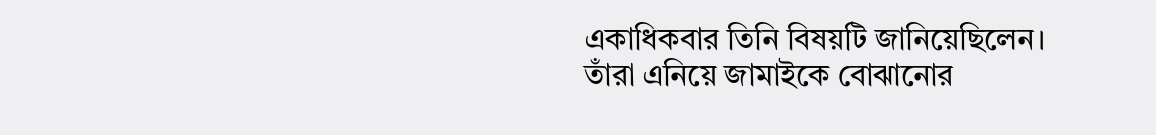একাধিকবার তিনি বিষয়টি জানিয়েছিলেন। তাঁরা এনিয়ে জামাইকে বোঝানোর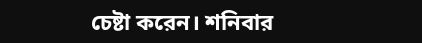চেষ্টা করেন। শনিবার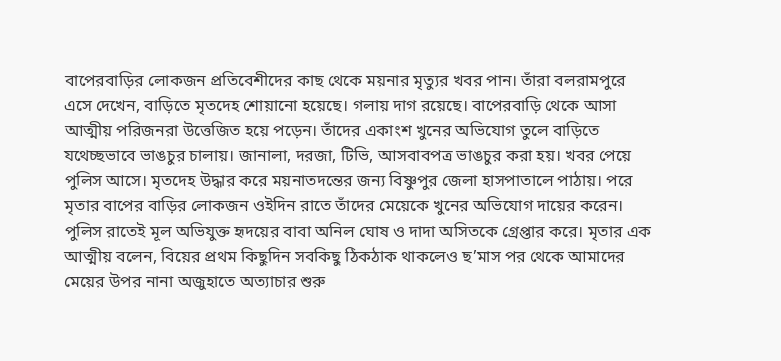বাপেরবাড়ির লোকজন প্রতিবেশীদের কাছ থেকে ময়নার মৃত্যুর খবর পান। তাঁরা বলরামপুরে এসে দেখেন, বাড়িতে মৃতদেহ শোয়ানো হয়েছে। গলায় দাগ রয়েছে। বাপেরবাড়ি থেকে আসা আত্মীয় পরিজনরা উত্তেজিত হয়ে পড়েন। তাঁদের একাংশ খুনের অভিযোগ তুলে বাড়িতে যথেচ্ছভাবে ভাঙচুর চালায়। জানালা, দরজা, টিভি, আসবাবপত্র ভাঙচুর করা হয়। খবর পেয়ে পুলিস আসে। মৃতদেহ উদ্ধার করে ময়নাতদন্তের জন্য বিষ্ণুপুর জেলা হাসপাতালে পাঠায়। পরে মৃতার বাপের বাড়ির লোকজন ওইদিন রাতে তাঁদের মেয়েকে খুনের অভিযোগ দায়ের করেন। পুলিস রাতেই মূল অভিযুক্ত হৃদয়ের বাবা অনিল ঘোষ ও দাদা অসিতকে গ্রেপ্তার করে। মৃতার এক আত্মীয় বলেন, বিয়ের প্রথম কিছুদিন সবকিছু ঠিকঠাক থাকলেও ছ’মাস পর থেকে আমাদের মেয়ের উপর নানা অজুহাতে অত্যাচার শুরু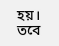হয়। তবে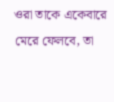ওরা তাকে একেবারে মেরে ফেলবে, তা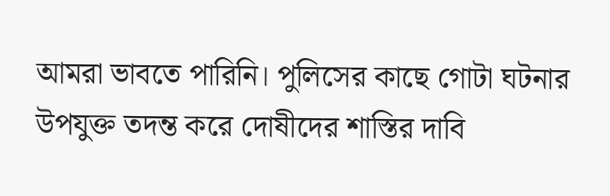আমরা ভাবতে পারিনি। পুলিসের কাছে গোটা ঘটনার উপযুক্ত তদন্ত করে দোষীদের শাস্তির দাবি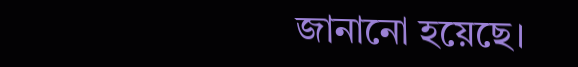জানানো হয়েছে।